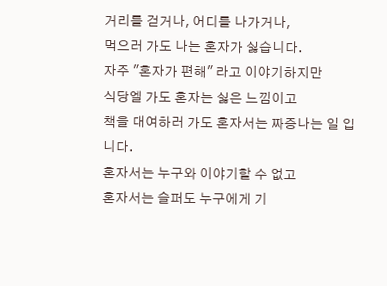거리를 걷거나, 어디를 나가거나,
먹으러 가도 나는 혼자가 싫습니다.
자주 "혼자가 편해" 라고 이야기하지만
식당엘 가도 혼자는 싫은 느낌이고
책을 대여하러 가도 혼자서는 짜증나는 일 입니다.
혼자서는 누구와 이야기할 수 없고
혼자서는 슬퍼도 누구에게 기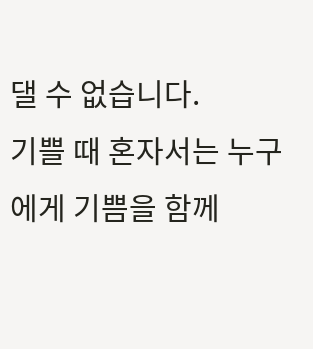댈 수 없습니다.
기쁠 때 혼자서는 누구에게 기쁨을 함께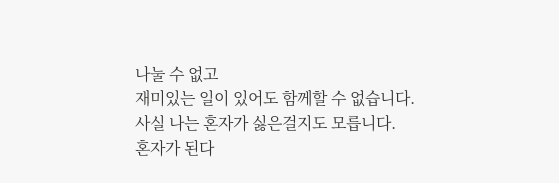나눌 수 없고
재미있는 일이 있어도 함께할 수 없습니다.
사실 나는 혼자가 싫은걸지도 모릅니다.
혼자가 된다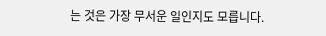는 것은 가장 무서운 일인지도 모릅니다.